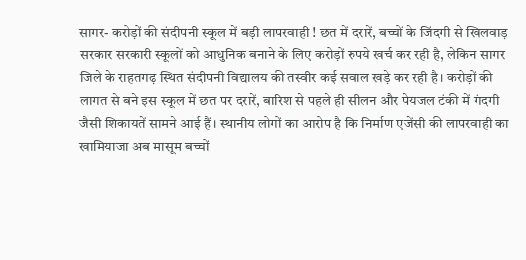सागर- करोड़ों की संदीपनी स्कूल में बड़ी लापरवाही ! छत में दरारें, बच्चों के जिंदगी से खिलवाड़
सरकार सरकारी स्कूलों को आधुनिक बनाने के लिए करोड़ों रुपये खर्च कर रही है, लेकिन सागर जिले के राहतगढ़ स्थित संदीपनी विद्यालय की तस्वीर कई सवाल खड़े कर रही है। करोड़ों की लागत से बने इस स्कूल में छत पर दरारें, बारिश से पहले ही सीलन और पेयजल टंकी में गंदगी जैसी शिकायतें सामने आई हैं। स्थानीय लोगों का आरोप है कि निर्माण एजेंसी की लापरवाही का खामियाजा अब मासूम बच्चों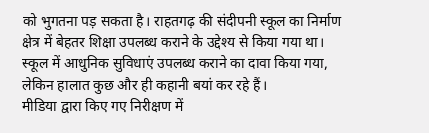को भुगतना पड़ सकता है। राहतगढ़ की संदीपनी स्कूल का निर्माण क्षेत्र में बेहतर शिक्षा उपलब्ध कराने के उद्देश्य से किया गया था। स्कूल में आधुनिक सुविधाएं उपलब्ध कराने का दावा किया गया, लेकिन हालात कुछ और ही कहानी बयां कर रहे हैं।
मीडिया द्वारा किए गए निरीक्षण में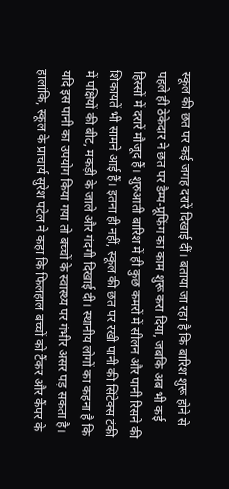स्कूल की छत पर कई जगह दरारें दिखाई दीं। बताया जा रहा है कि बारिश शुरू होने से पहले ही ठेकेदार ने छत पर डैम्प-प्रूफिंग का काम शुरू करा दिया, जबकि अब भी कई हिस्सों में दरारें मौजूद हैं। शुरुआती बारिश में ही कुछ कमरों में सीलन और पानी रिसने की शिकायतें भी सामने आई हैं। इतना ही नहीं, स्कूल की छत पर रखी पानी की सिंटेक्स टंकी में पक्षियों की बीट, मकड़ी के जाले और गंदगी दिखाई दी। स्थानीय लोगों का कहना है कि यदि इस पानी का उपयोग किया गया तो बच्चों के स्वास्थ्य पर गंभीर असर पड़ सकता है।
हालांकि, स्कूल के प्राचार्य सुरेश पटेल ने कहा कि फिलहाल बच्चों को टैंकर और कैंपर के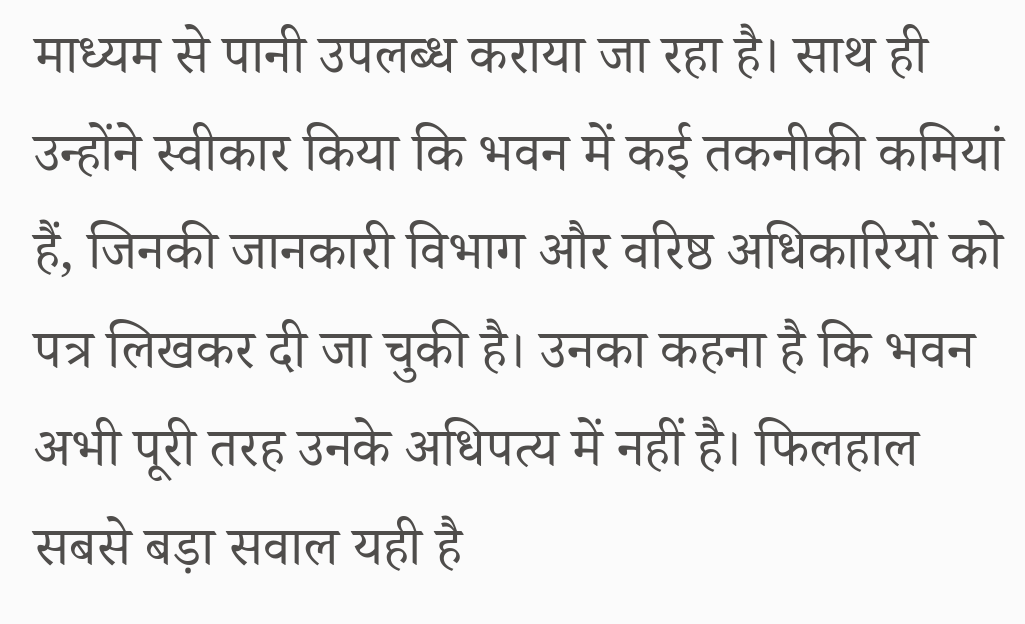माध्यम से पानी उपलब्ध कराया जा रहा है। साथ ही उन्होंने स्वीकार किया कि भवन में कई तकनीकी कमियां हैं, जिनकी जानकारी विभाग और वरिष्ठ अधिकारियों को पत्र लिखकर दी जा चुकी है। उनका कहना है कि भवन अभी पूरी तरह उनके अधिपत्य में नहीं है। फिलहाल सबसे बड़ा सवाल यही है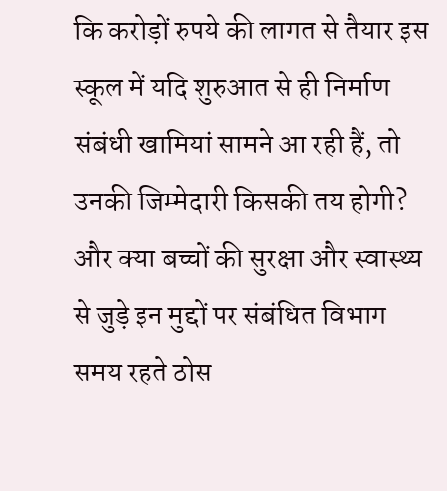कि करोड़ों रुपये की लागत से तैयार इस स्कूल में यदि शुरुआत से ही निर्माण संबंधी खामियां सामने आ रही हैं, तो उनकी जिम्मेदारी किसकी तय होगी? और क्या बच्चों की सुरक्षा और स्वास्थ्य से जुड़े इन मुद्दों पर संबंधित विभाग समय रहते ठोस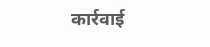कार्रवाई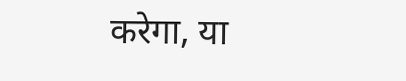करेगा, या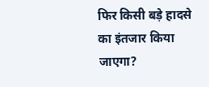फिर किसी बड़े हादसे का इंतजार किया जाएगा?